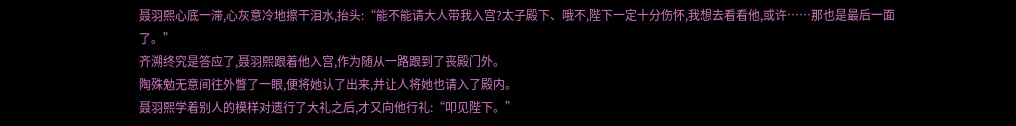聂羽熙心底一滞,心灰意冷地擦干泪水,抬头:“能不能请大人带我入宫?太子殿下、哦不,陛下一定十分伤怀,我想去看看他,或许……那也是最后一面了。”
齐溯终究是答应了,聂羽熙跟着他入宫,作为随从一路跟到了丧殿门外。
陶殊勉无意间往外瞥了一眼,便将她认了出来,并让人将她也请入了殿内。
聂羽熙学着别人的模样对遗行了大礼之后,才又向他行礼:“叩见陛下。”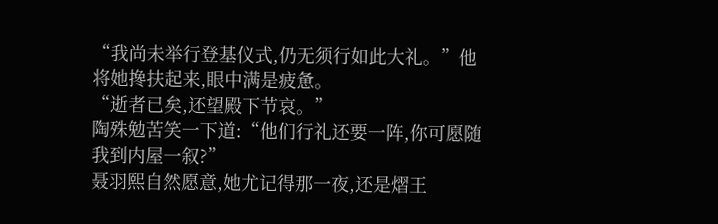“我尚未举行登基仪式,仍无须行如此大礼。”他将她搀扶起来,眼中满是疲惫。
“逝者已矣,还望殿下节哀。”
陶殊勉苦笑一下道:“他们行礼还要一阵,你可愿随我到内屋一叙?”
聂羽熙自然愿意,她尤记得那一夜,还是熠王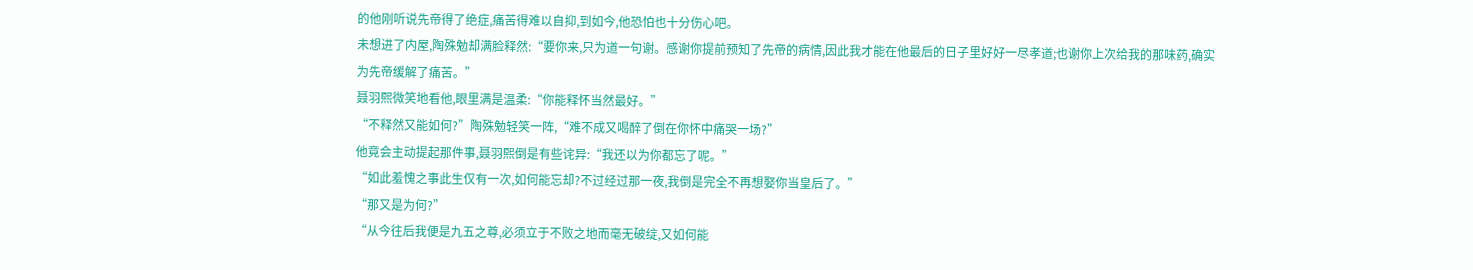的他刚听说先帝得了绝症,痛苦得难以自抑,到如今,他恐怕也十分伤心吧。
未想进了内屋,陶殊勉却满脸释然:“要你来,只为道一句谢。感谢你提前预知了先帝的病情,因此我才能在他最后的日子里好好一尽孝道;也谢你上次给我的那味药,确实为先帝缓解了痛苦。”
聂羽熙微笑地看他,眼里满是温柔:“你能释怀当然最好。”
“不释然又能如何?”陶殊勉轻笑一阵,“难不成又喝醉了倒在你怀中痛哭一场?”
他竟会主动提起那件事,聂羽熙倒是有些诧异:“我还以为你都忘了呢。”
“如此羞愧之事此生仅有一次,如何能忘却?不过经过那一夜,我倒是完全不再想娶你当皇后了。”
“那又是为何?”
“从今往后我便是九五之尊,必须立于不败之地而毫无破绽,又如何能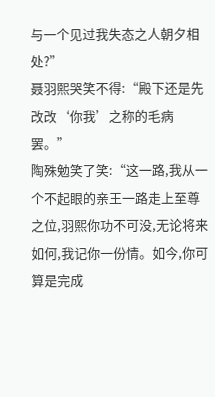与一个见过我失态之人朝夕相处?”
聂羽熙哭笑不得:“殿下还是先改改‘你我’之称的毛病罢。”
陶殊勉笑了笑:“这一路,我从一个不起眼的亲王一路走上至尊之位,羽熙你功不可没,无论将来如何,我记你一份情。如今,你可算是完成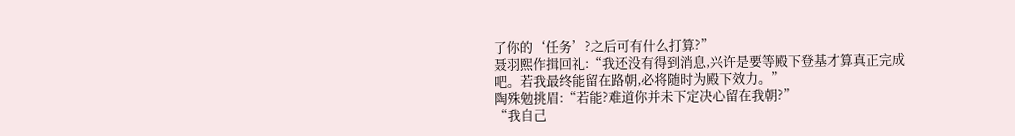了你的‘任务’?之后可有什么打算?”
聂羽熙作揖回礼:“我还没有得到消息,兴许是要等殿下登基才算真正完成吧。若我最终能留在路朝,必将随时为殿下效力。”
陶殊勉挑眉:“若能?难道你并未下定决心留在我朝?”
“我自己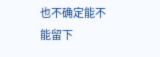也不确定能不能留下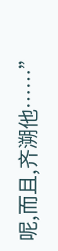呢,而且,齐溯他……”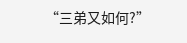“三弟又如何?”